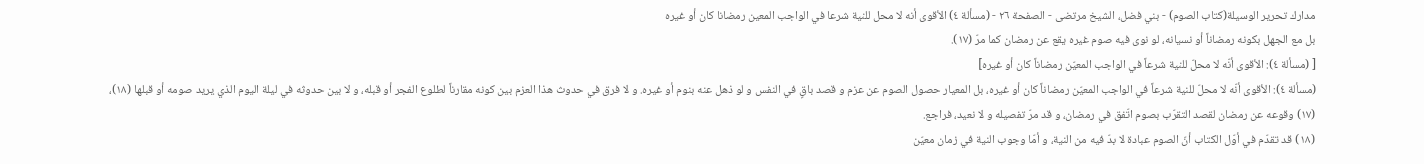مدارك تحرير الوسيلة(كتاب الصوم) - بني فضل، الشيخ مرتضى - الصفحة ٢٦ - (مسألة ٤) الأقوى أنه لا محل للنية شرعا في الواجب المعين رمضانا كان أو غيره
بل مع الجهل بكونه رمضاناً أو نسيانه، لو نوى فيه صوم غيره يقع عن رمضان كما مرّ (١٧).
[ (مسألة ٤): الأقوى أنّه لا محلّ للنية شرعاً في الواجب المعيّن رمضاناً كان أو غيره]
(مسألة ٤): الأقوى أنّه لا محلّ للنية شرعاً في الواجب المعيّن رمضاناً كان أو غيره، بل المعيار حصول الصوم عن عزم و قصد باقٍ في النفس و لو ذهل عنه بنوم أو غيره. و لا فرق في حدوث هذا العزم بين كونه مقارناً لطلوع الفجر أو قبله، و لا بين حدوثه في ليلة اليوم الذي يريد صومه أو قبلها (١٨)، (١٧) وقوعه عن رمضان لقصد التقرّب بصوم اتّفق في رمضان، و قد مرّ تفصيله و لا نعيد، فراجع.
(١٨) قد تقدّم في أوّل الكتاب أنّ الصوم عبادة لا بدّ فيه من النية، و أمّا وجوب النية في زمان معيّن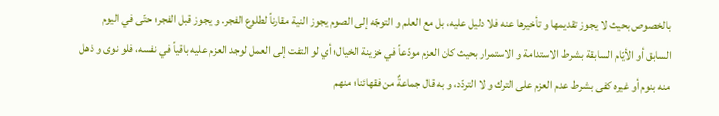بالخصوص بحيث لا يجوز تقديمها و تأخيرها عنه فلا دليل عليه، بل مع العلم و التوجّه إلى الصوم يجوز النية مقارناً لطلوع الفجر. و يجوز قبل الفجر؛ حتّى في اليوم السابق أو الأيّام السابقة بشرط الاستدامة و الاستمرار بحيث كان العزم مودّعاً في خزينة الخيال؛ أي لو التفت إلى العمل لوجد العزم عليه باقياً في نفسه، فلو نوى و ذهل منه بنوم أو غيره كفى بشرط عدم العزم على الترك و لا التردّد، و به قال جماعةٌ من فقهائنا؛ منهم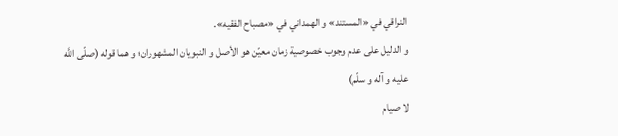النراقي في «المستند» و الهمداني في «مصباح الفقيه».
و الدليل على عدم وجوب خصوصية زمان معيّن هو الأصل و النبويان المشهوران؛ و هما قوله (صلّى اللَّه عليه و آله و سلّم)
لا صيام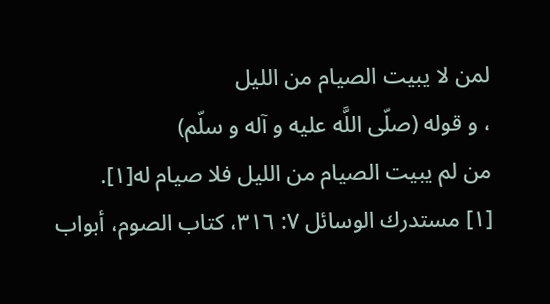لمن لا يبيت الصيام من الليل
، و قوله (صلّى اللَّه عليه و آله و سلّم)
من لم يبيت الصيام من الليل فلا صيام له[١].
[١] مستدرك الوسائل ٧: ٣١٦، كتاب الصوم، أبواب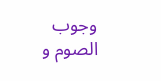وجوب الصوم و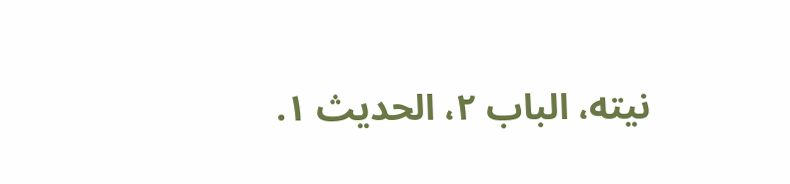نيته، الباب ٢، الحديث ١.